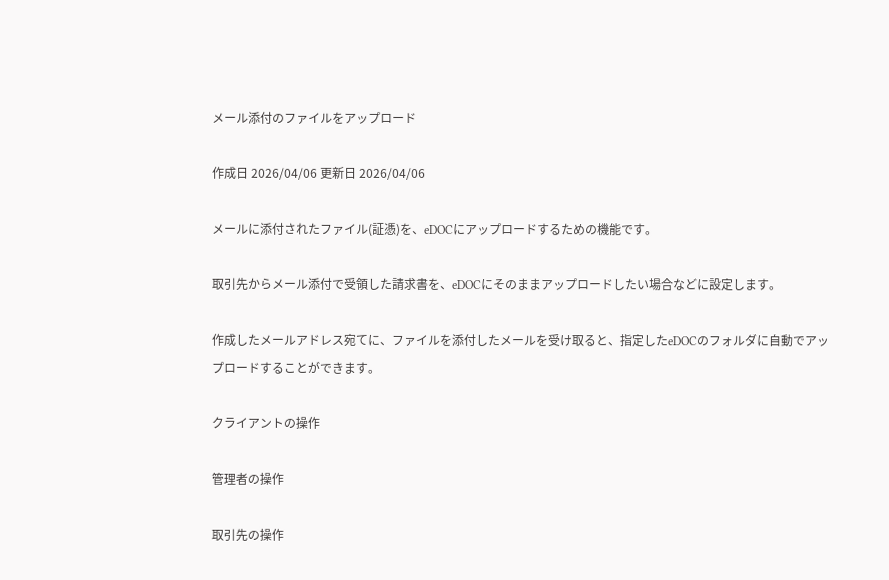メール添付のファイルをアップロード

作成日 2026/04/06 更新日 2026/04/06

メールに添付されたファイル(証憑)を、eDOCにアップロードするための機能です。

取引先からメール添付で受領した請求書を、eDOCにそのままアップロードしたい場合などに設定します。

作成したメールアドレス宛てに、ファイルを添付したメールを受け取ると、指定したeDOCのフォルダに自動でアップロードすることができます。

クライアントの操作

管理者の操作

取引先の操作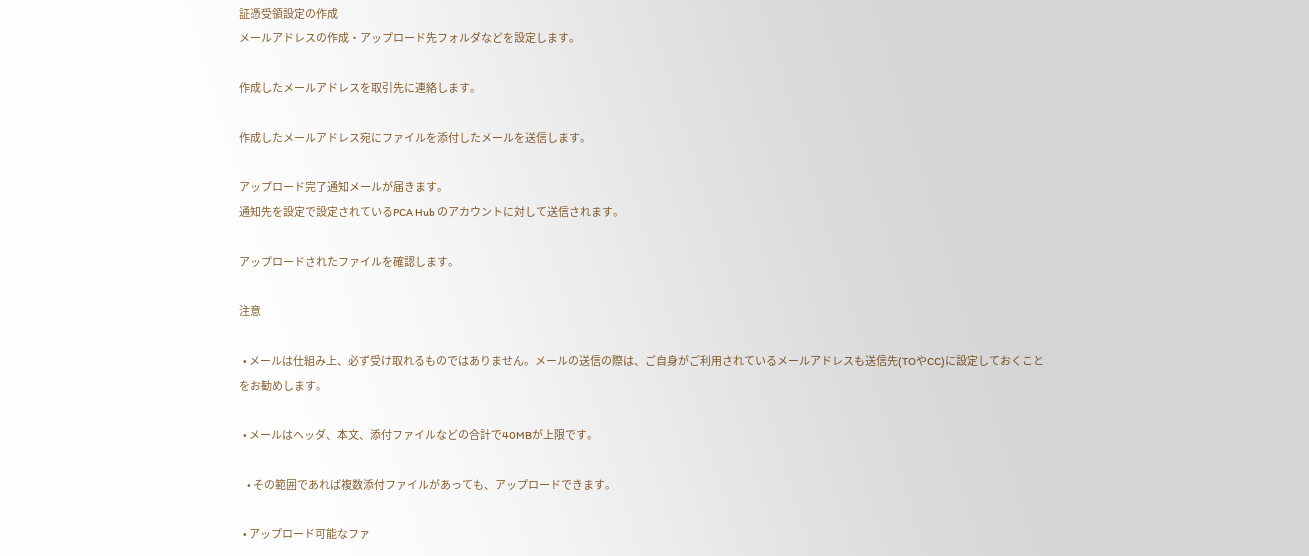証憑受領設定の作成
メールアドレスの作成・アップロード先フォルダなどを設定します。

作成したメールアドレスを取引先に連絡します。

作成したメールアドレス宛にファイルを添付したメールを送信します。

アップロード完了通知メールが届きます。
通知先を設定で設定されているPCA Hub のアカウントに対して送信されます。

アップロードされたファイルを確認します。

注意

  • メールは仕組み上、必ず受け取れるものではありません。メールの送信の際は、ご自身がご利用されているメールアドレスも送信先(TOやCC)に設定しておくことをお勧めします。

  • メールはヘッダ、本文、添付ファイルなどの合計で40MBが上限です。

    • その範囲であれば複数添付ファイルがあっても、アップロードできます。

  • アップロード可能なファ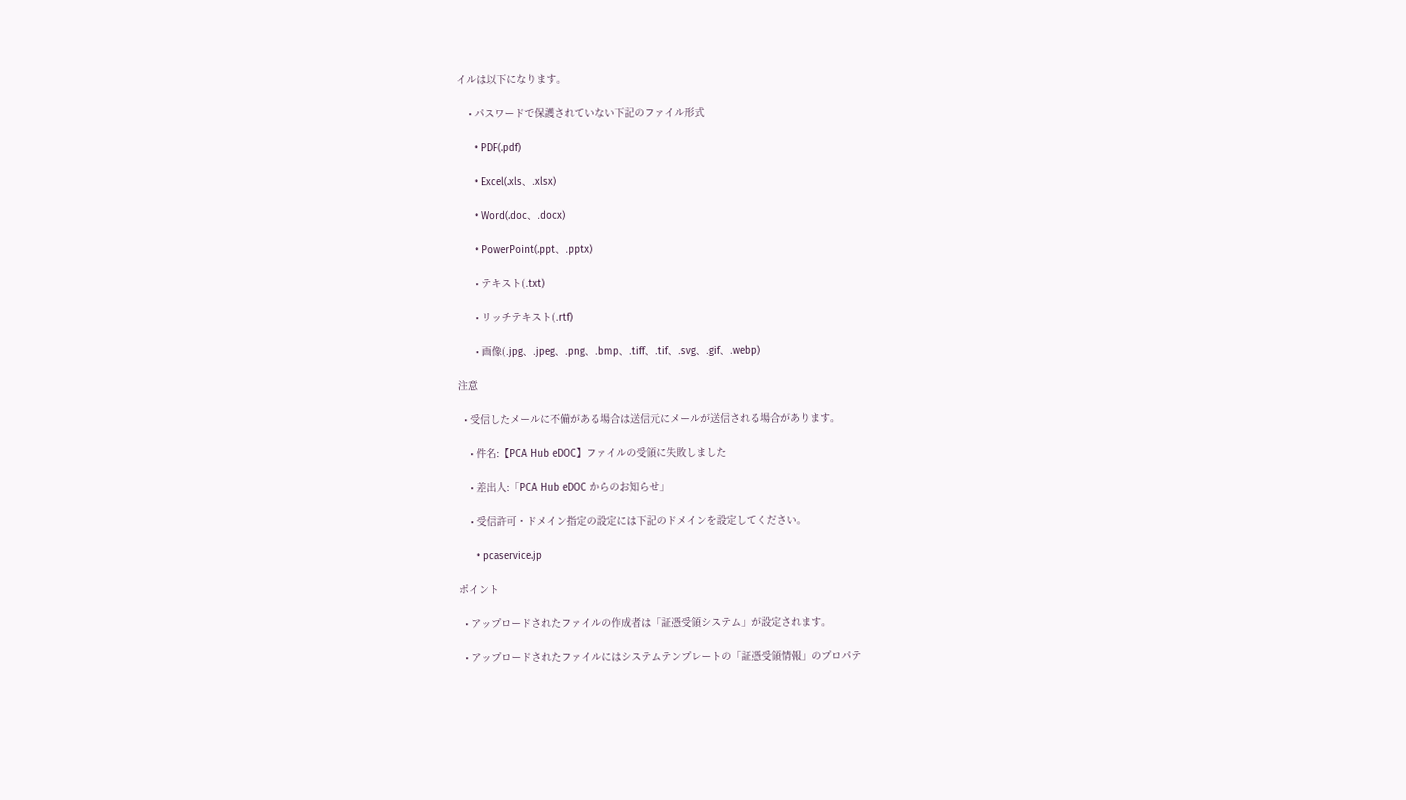イルは以下になります。

    • パスワードで保護されていない下記のファイル形式

      • PDF(.pdf)

      • Excel(.xls、.xlsx)

      • Word(.doc、.docx)

      • PowerPoint(.ppt、.pptx)

      • テキスト(.txt)

      • リッチテキスト(.rtf)

      • 画像(.jpg、.jpeg、.png、.bmp、.tiff、.tif、.svg、.gif、.webp)

注意

  • 受信したメールに不備がある場合は送信元にメールが送信される場合があります。

    • 件名:【PCA Hub eDOC】ファイルの受領に失敗しました

    • 差出人:「PCA Hub eDOC からのお知らせ」

    • 受信許可・ドメイン指定の設定には下記のドメインを設定してください。

      • pcaservice.jp

ポイント

  • アップロードされたファイルの作成者は「証憑受領システム」が設定されます。

  • アップロードされたファイルにはシステムテンプレートの「証憑受領情報」のプロパテ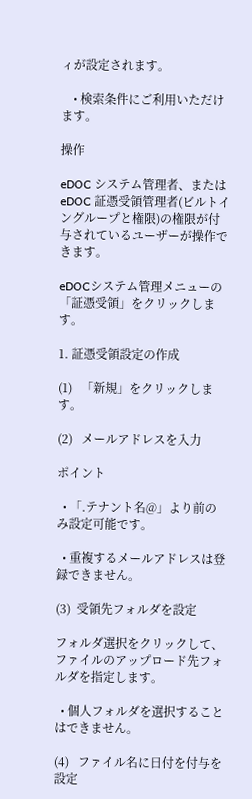ィが設定されます。

    • 検索条件にご利用いただけます。

操作

eDOC システム管理者、またはeDOC 証憑受領管理者(ビルトイングループと権限)の権限が付与されているユーザーが操作できます。

eDOCシステム管理メニューの「証憑受領」をクリックします。

1. 証憑受領設定の作成

(1)   「新規」をクリックします。

(2)   メールアドレスを入力

ポイント

  • 「.テナント名@」より前のみ設定可能です。

  • 重複するメールアドレスは登録できません。

(3)  受領先フォルダを設定

フォルダ選択をクリックして、ファイルのアップロード先フォルダを指定します。

  • 個人フォルダを選択することはできません。

(4)   ファイル名に日付を付与を設定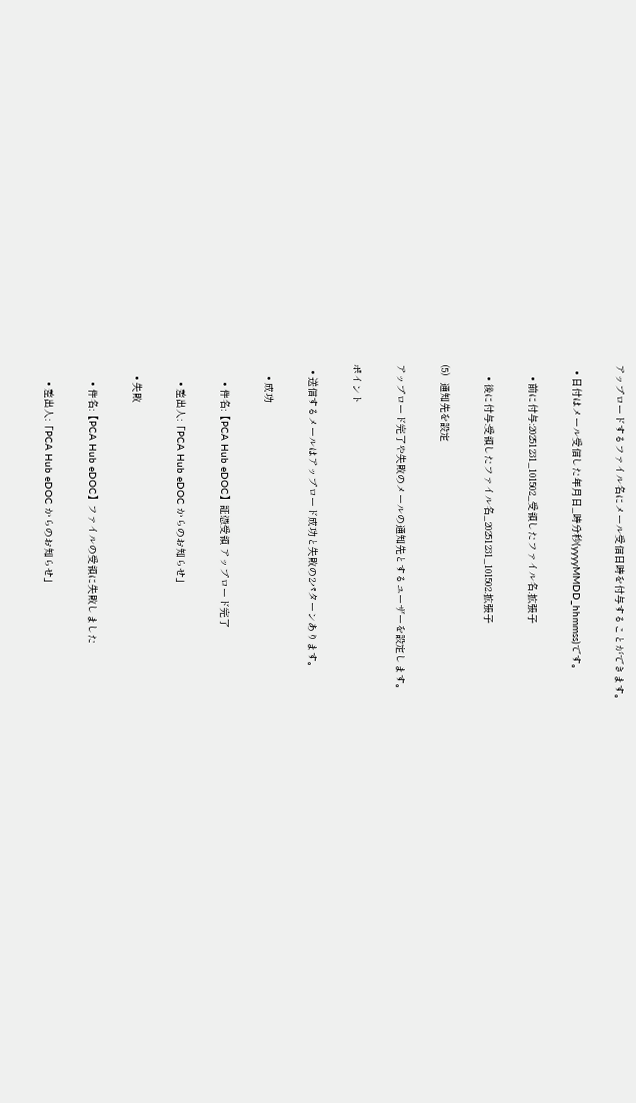アップロードするファイル名にメール受信日時を付与することができます。

  • 日付はメール受信した年月日_時分秒(yyyyMMDD_hhmmss)です。

    • 前に付与:20251231_101502_受領したファイル名.拡張子

    • 後に付与:受領したファイル名_20251231_101502.拡張子

(5)  通知先を設定

アップロード完了や失敗のメールの通知先とするユーザーを設定します。

ポイント

  • 送信するメールはアップロード成功と失敗の2パターンあります。

    • 成功

      • 件名:【PCA Hub eDOC】証憑受領 アップロード完了

      • 差出人:「PCA Hub eDOC からのお知らせ」

    • 失敗

      • 件名:【PCA Hub eDOC】ファイルの受領に失敗しました

      • 差出人:「PCA Hub eDOC からのお知らせ」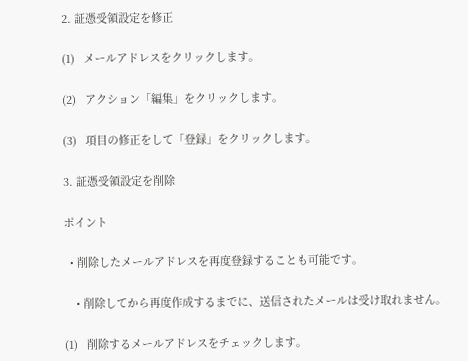2. 証憑受領設定を修正

(1)   メールアドレスをクリックします。

(2)   アクション「編集」をクリックします。

(3)   項目の修正をして「登録」をクリックします。

3. 証憑受領設定を削除

ポイント

  • 削除したメールアドレスを再度登録することも可能です。

    • 削除してから再度作成するまでに、送信されたメールは受け取れません。

(1)   削除するメールアドレスをチェックします。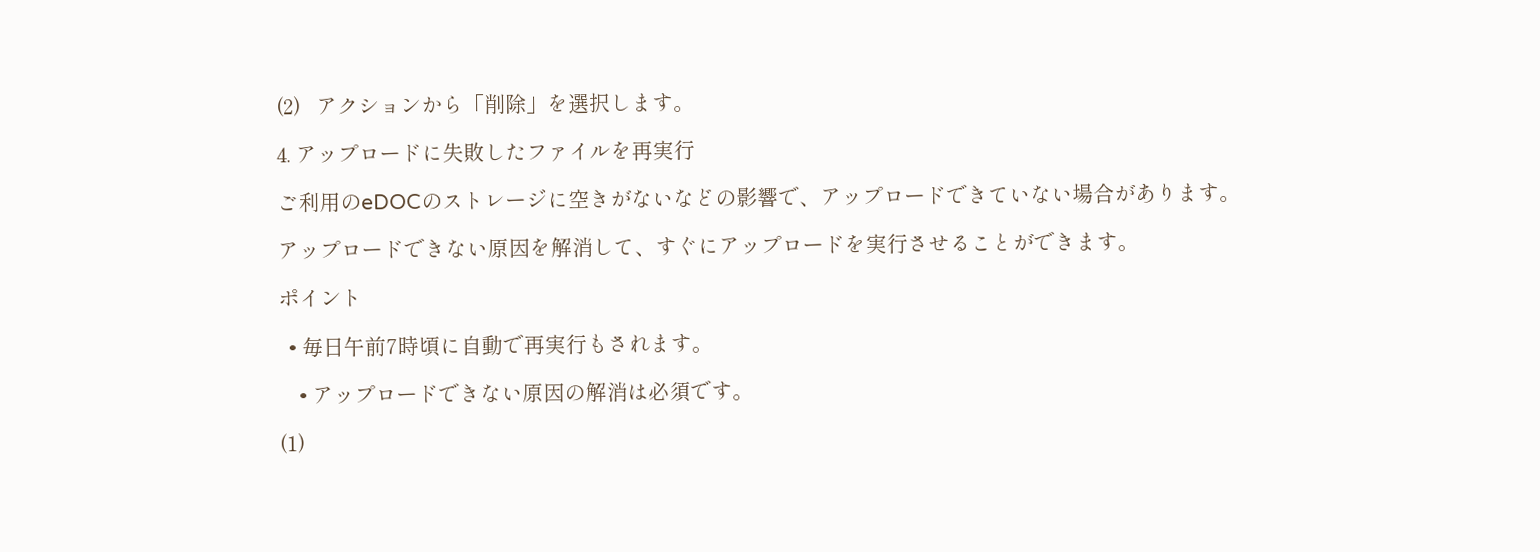(2)   アクションから「削除」を選択します。

4. アップロードに失敗したファイルを再実行

ご利用のeDOCのストレージに空きがないなどの影響で、アップロードできていない場合があります。

アップロードできない原因を解消して、すぐにアップロードを実行させることができます。

ポイント

  • 毎日午前7時頃に自動で再実行もされます。

    • アップロードできない原因の解消は必須です。

(1)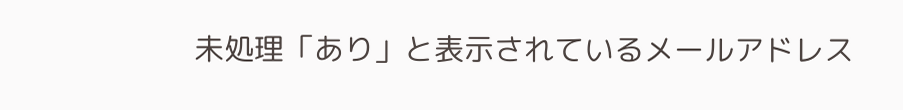未処理「あり」と表示されているメールアドレス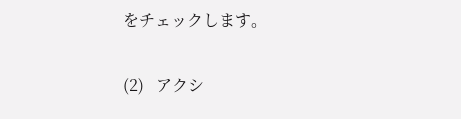をチェックします。

(2)   アクシ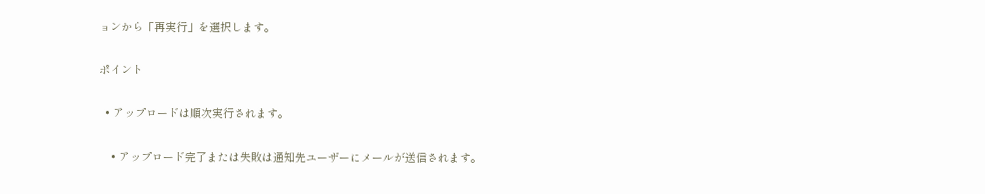ョンから「再実行」を選択します。

ポイント

  • アップロードは順次実行されます。

    • アップロード完了または失敗は通知先ユーザーにメールが送信されます。